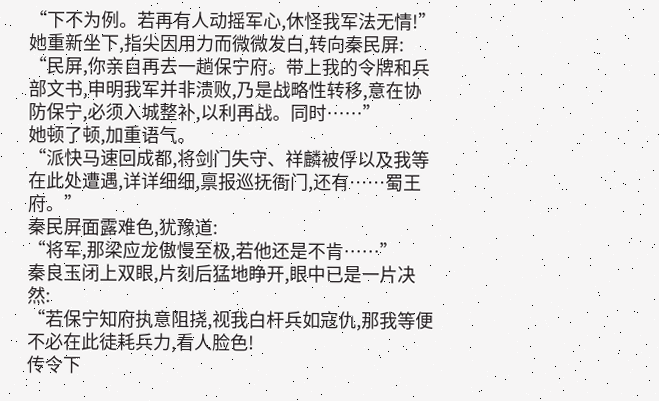“下不为例。若再有人动摇军心,休怪我军法无情!”
她重新坐下,指尖因用力而微微发白,转向秦民屏:
“民屏,你亲自再去一趟保宁府。带上我的令牌和兵部文书,申明我军并非溃败,乃是战略性转移,意在协防保宁,必须入城整补,以利再战。同时……”
她顿了顿,加重语气。
“派快马速回成都,将剑门失守、祥麟被俘以及我等在此处遭遇,详详细细,禀报巡抚衙门,还有……蜀王府。”
秦民屏面露难色,犹豫道:
“将军,那梁应龙傲慢至极,若他还是不肯……”
秦良玉闭上双眼,片刻后猛地睁开,眼中已是一片决然:
“若保宁知府执意阻挠,视我白杆兵如寇仇,那我等便不必在此徒耗兵力,看人脸色!
传令下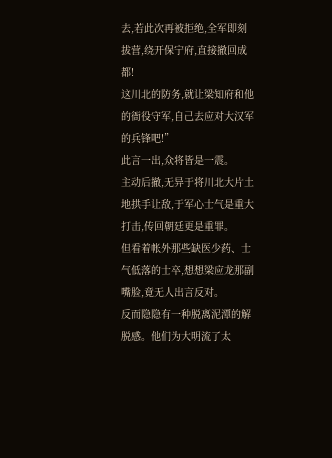去,若此次再被拒绝,全军即刻拔营,绕开保宁府,直接撤回成都!
这川北的防务,就让梁知府和他的衙役守军,自己去应对大汉军的兵锋吧!”
此言一出,众将皆是一震。
主动后撤,无异于将川北大片土地拱手让敌,于军心士气是重大打击,传回朝廷更是重罪。
但看着帐外那些缺医少药、士气低落的士卒,想想梁应龙那副嘴脸,竟无人出言反对。
反而隐隐有一种脱离泥潭的解脱感。他们为大明流了太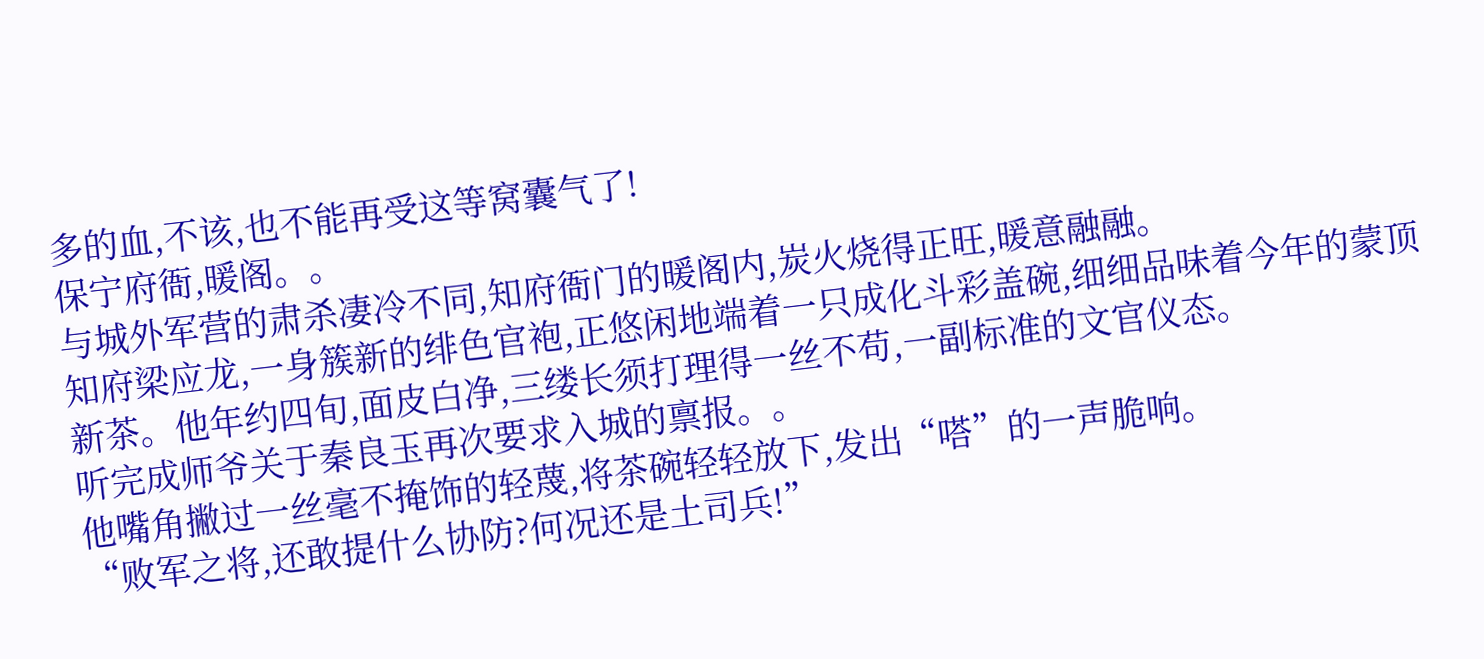多的血,不该,也不能再受这等窝囊气了!
保宁府衙,暖阁。。
与城外军营的肃杀凄冷不同,知府衙门的暖阁内,炭火烧得正旺,暖意融融。
知府梁应龙,一身簇新的绯色官袍,正悠闲地端着一只成化斗彩盖碗,细细品味着今年的蒙顶新茶。他年约四旬,面皮白净,三缕长须打理得一丝不苟,一副标准的文官仪态。
听完成师爷关于秦良玉再次要求入城的禀报。。
他嘴角撇过一丝毫不掩饰的轻蔑,将茶碗轻轻放下,发出“嗒”的一声脆响。
“败军之将,还敢提什么协防?何况还是土司兵!”